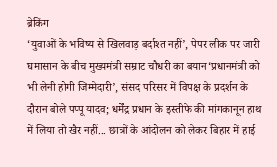ब्रेकिंग
‘युवाओं के भविष्य से खिलवाड़ बर्दाश्त नहीं’, पेपर लीक पर जारी घमासान के बीच मुख्यमंत्री सम्राट चौधरी का बयान‘प्रधानमंत्री को भी लेनी होगी जिम्मेदारी’, संसद परिसर में विपक्ष के प्रदर्शन के दौरान बोले पप्पू यादव; धर्मेंद्र प्रधान के इस्तीफे की मांगकानून हाथ में लिया तो खैर नहीं... छात्रों के आंदोलन को लेकर बिहार में हाई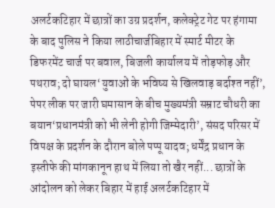अलर्टकटिहार में छात्रों का उग्र प्रदर्शन, कलेक्ट्रेट गेट पर हंगामा के बाद पुलिस ने किया लाठीचार्जबिहार में स्मार्ट मीटर के डिफरमेंट चार्ज पर बवाल, बिजली कार्यालय में तोड़फोड़ और पथराव; दो घायल‘युवाओं के भविष्य से खिलवाड़ बर्दाश्त नहीं’, पेपर लीक पर जारी घमासान के बीच मुख्यमंत्री सम्राट चौधरी का बयान‘प्रधानमंत्री को भी लेनी होगी जिम्मेदारी’, संसद परिसर में विपक्ष के प्रदर्शन के दौरान बोले पप्पू यादव; धर्मेंद्र प्रधान के इस्तीफे की मांगकानून हाथ में लिया तो खैर नहीं... छात्रों के आंदोलन को लेकर बिहार में हाई अलर्टकटिहार में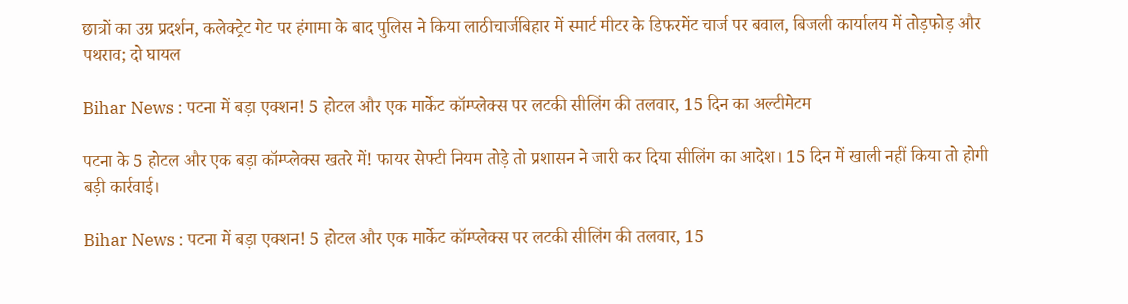छात्रों का उग्र प्रदर्शन, कलेक्ट्रेट गेट पर हंगामा के बाद पुलिस ने किया लाठीचार्जबिहार में स्मार्ट मीटर के डिफरमेंट चार्ज पर बवाल, बिजली कार्यालय में तोड़फोड़ और पथराव; दो घायल

Bihar News : पटना में बड़ा एक्शन! 5 होटल और एक मार्केट कॉम्प्लेक्स पर लटकी सीलिंग की तलवार, 15 दिन का अल्टीमेटम

पटना के 5 होटल और एक बड़ा कॉम्प्लेक्स खतरे में! फायर सेफ्टी नियम तोड़े तो प्रशासन ने जारी कर दिया सीलिंग का आदेश। 15 दिन में खाली नहीं किया तो होगी बड़ी कार्रवाई।

Bihar News : पटना में बड़ा एक्शन! 5 होटल और एक मार्केट कॉम्प्लेक्स पर लटकी सीलिंग की तलवार, 15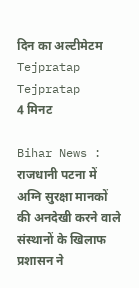दिन का अल्टीमेटम
Tejpratap
Tejpratap
4 मिनट

Bihar News : राजधानी पटना में अग्नि सुरक्षा मानकों की अनदेखी करने वाले संस्थानों के खिलाफ प्रशासन ने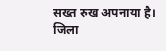सख्त रुख अपनाया है। जिला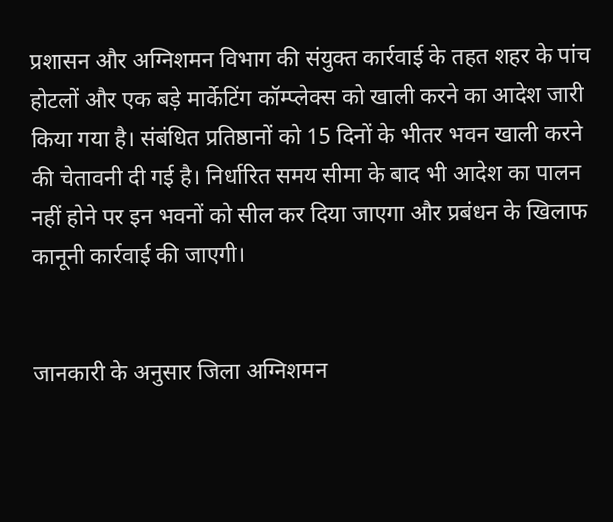प्रशासन और अग्निशमन विभाग की संयुक्त कार्रवाई के तहत शहर के पांच होटलों और एक बड़े मार्केटिंग कॉम्प्लेक्स को खाली करने का आदेश जारी किया गया है। संबंधित प्रतिष्ठानों को 15 दिनों के भीतर भवन खाली करने की चेतावनी दी गई है। निर्धारित समय सीमा के बाद भी आदेश का पालन नहीं होने पर इन भवनों को सील कर दिया जाएगा और प्रबंधन के खिलाफ कानूनी कार्रवाई की जाएगी।


जानकारी के अनुसार जिला अग्निशमन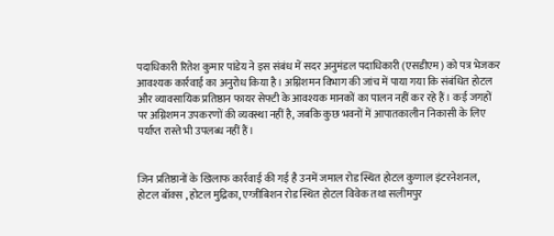पदाधिकारी रितेश कुमार पांडेय ने इस संबंध में सदर अनुमंडल पदाधिकारी (एसडीएम) को पत्र भेजकर आवश्यक कार्रवाई का अनुरोध किया है। अग्निशमन विभाग की जांच में पाया गया कि संबंधित होटल और व्यावसायिक प्रतिष्ठान फायर सेफ्टी के आवश्यक मानकों का पालन नहीं कर रहे हैं। कई जगहों पर अग्निशमन उपकरणों की व्यवस्था नहीं है, जबकि कुछ भवनों में आपातकालीन निकासी के लिए पर्याप्त रास्ते भी उपलब्ध नहीं हैं।


जिन प्रतिष्ठानों के खिलाफ कार्रवाई की गई है उनमें जमाल रोड स्थित होटल कुणाल इंटरनेशनल, होटल बॉक्स , होटल मुद्रिका, एग्जीबिशन रोड स्थित होटल विवेक तथा सलीमपुर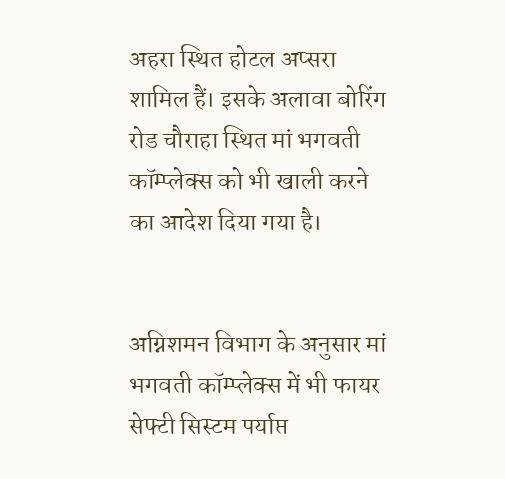अहरा स्थित होटल अप्सरा शामिल हैं। इसके अलावा बोरिंग रोड चौराहा स्थित मां भगवती कॉम्प्लेक्स को भी खाली करने का आदेश दिया गया है।


अग्निशमन विभाग के अनुसार मां भगवती कॉम्प्लेक्स में भी फायर सेफ्टी सिस्टम पर्याप्त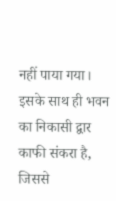नहीं पाया गया। इसके साथ ही भवन का निकासी द्वार काफी संकरा है, जिससे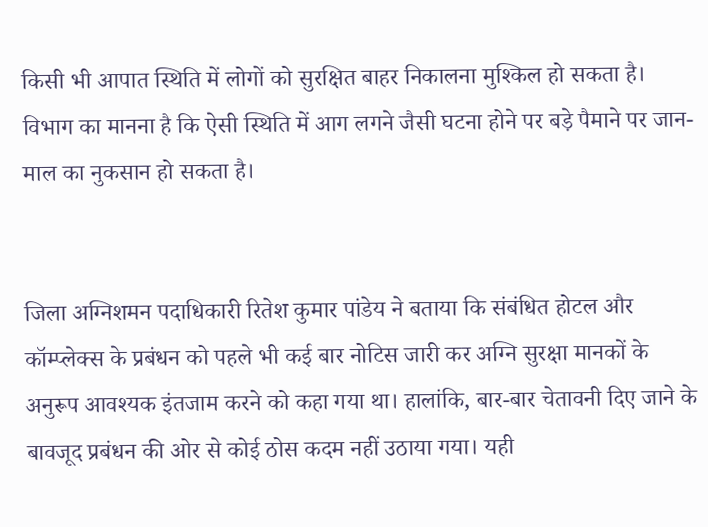किसी भी आपात स्थिति में लोगों को सुरक्षित बाहर निकालना मुश्किल हो सकता है। विभाग का मानना है कि ऐसी स्थिति में आग लगने जैसी घटना होने पर बड़े पैमाने पर जान-माल का नुकसान हो सकता है।


जिला अग्निशमन पदाधिकारी रितेश कुमार पांडेय ने बताया कि संबंधित होटल और कॉम्प्लेक्स के प्रबंधन को पहले भी कई बार नोटिस जारी कर अग्नि सुरक्षा मानकों के अनुरूप आवश्यक इंतजाम करने को कहा गया था। हालांकि, बार-बार चेतावनी दिए जाने के बावजूद प्रबंधन की ओर से कोई ठोस कदम नहीं उठाया गया। यही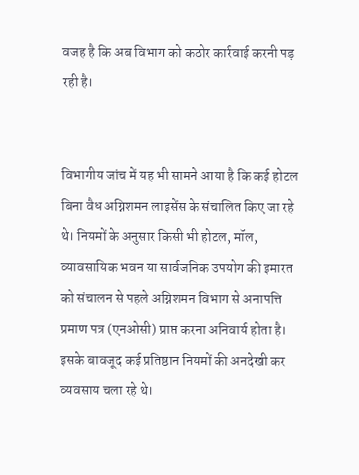वजह है कि अब विभाग को कठोर कार्रवाई करनी पड़ रही है।


विभागीय जांच में यह भी सामने आया है कि कई होटल बिना वैध अग्निशमन लाइसेंस के संचालित किए जा रहे थे। नियमों के अनुसार किसी भी होटल, मॉल, व्यावसायिक भवन या सार्वजनिक उपयोग की इमारत को संचालन से पहले अग्निशमन विभाग से अनापत्ति प्रमाण पत्र (एनओसी) प्राप्त करना अनिवार्य होता है। इसके बावजूद कई प्रतिष्ठान नियमों की अनदेखी कर व्यवसाय चला रहे थे।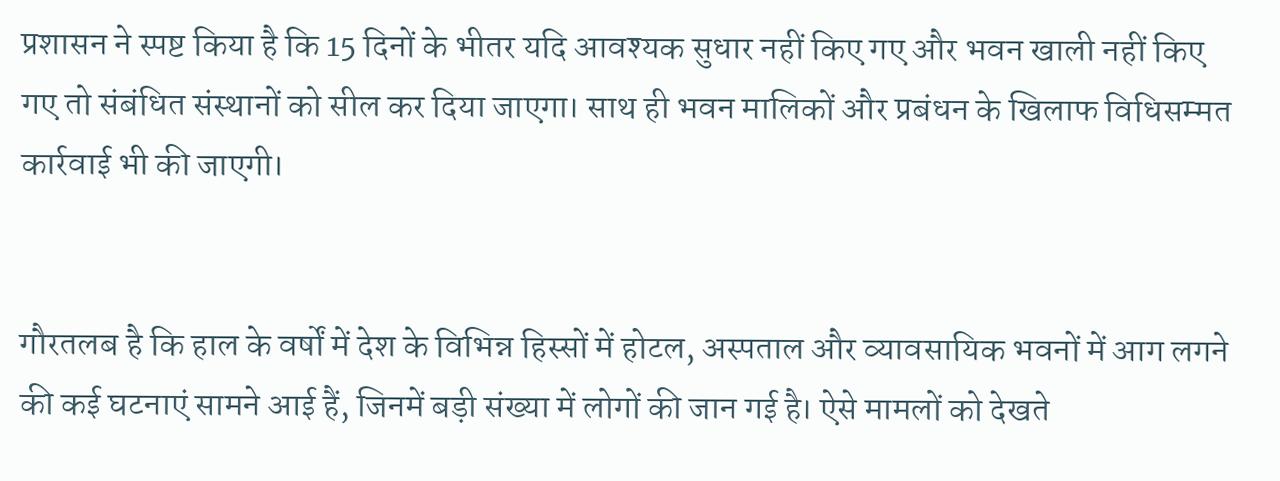प्रशासन ने स्पष्ट किया है कि 15 दिनों के भीतर यदि आवश्यक सुधार नहीं किए गए और भवन खाली नहीं किए गए तो संबंधित संस्थानों को सील कर दिया जाएगा। साथ ही भवन मालिकों और प्रबंधन के खिलाफ विधिसम्मत कार्रवाई भी की जाएगी।


गौरतलब है कि हाल के वर्षों में देश के विभिन्न हिस्सों में होटल, अस्पताल और व्यावसायिक भवनों में आग लगने की कई घटनाएं सामने आई हैं, जिनमें बड़ी संख्या में लोगों की जान गई है। ऐसे मामलों को देखते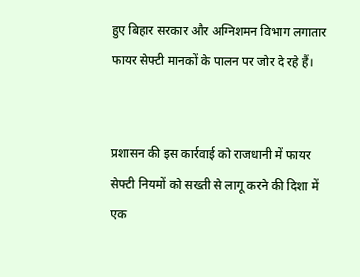हुए बिहार सरकार और अग्निशमन विभाग लगातार फायर सेफ्टी मानकों के पालन पर जोर दे रहे हैं।


प्रशासन की इस कार्रवाई को राजधानी में फायर सेफ्टी नियमों को सख्ती से लागू करने की दिशा में एक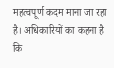महत्वपूर्ण कदम माना जा रहा है। अधिकारियों का कहना है कि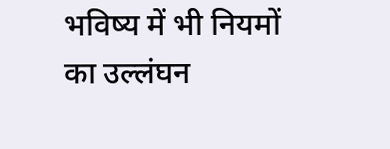भविष्य में भी नियमों का उल्लंघन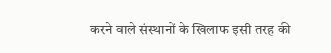करने वाले संस्थानों के खिलाफ इसी तरह की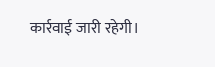कार्रवाई जारी रहेगी।